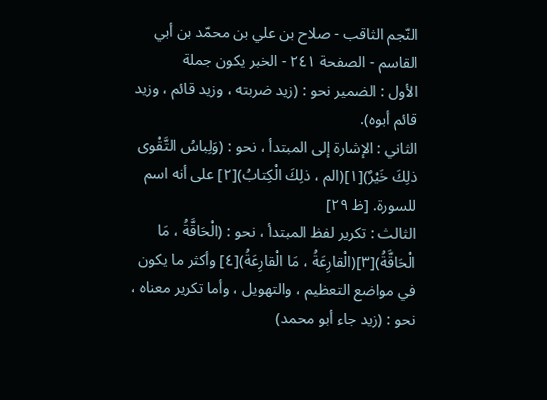النّجم الثاقب - صلاح بن علي بن محمّد بن أبي القاسم - الصفحة ٢٤١ - الخبر يكون جملة
الأول : الضمير نحو : (زيد ضربته ، وزيد قائم ، وزيد قائم أبوه).
الثاني : الإشارة إلى المبتدأ ، نحو : (وَلِباسُ التَّقْوى ذلِكَ خَيْرٌ)[١](الم ، ذلِكَ الْكِتابُ)[٢] على أنه اسم للسورة. [ظ ٢٩]
الثالث : تكرير لفظ المبتدأ ، نحو : (الْحَاقَّةُ ، مَا الْحَاقَّةُ)[٣](الْقارِعَةُ ، مَا الْقارِعَةُ)[٤] وأكثر ما يكون في مواضع التعظيم ، والتهويل ، وأما تكرير معناه ، نحو : (زيد جاء أبو محمد)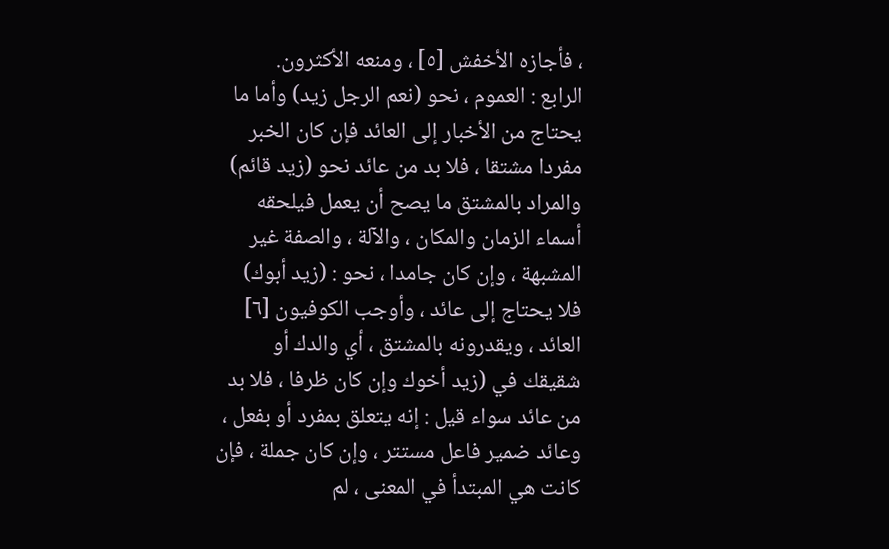، فأجازه الأخفش [٥] ، ومنعه الأكثرون.
الرابع : العموم ، نحو (نعم الرجل زيد) وأما ما يحتاج من الأخبار إلى العائد فإن كان الخبر مفردا مشتقا ، فلا بد من عائد نحو (زيد قائم) والمراد بالمشتق ما يصح أن يعمل فيلحقه أسماء الزمان والمكان ، والآلة ، والصفة غير المشبهة ، وإن كان جامدا ، نحو : (زيد أبوك) فلا يحتاج إلى عائد ، وأوجب الكوفيون [٦] العائد ، ويقدرونه بالمشتق ، أي والدك أو شقيقك في (زيد أخوك وإن كان ظرفا ، فلا بد من عائد سواء قيل : إنه يتعلق بمفرد أو بفعل ، وعائد ضمير فاعل مستتر ، وإن كان جملة ، فإن كانت هي المبتدأ في المعنى ، لم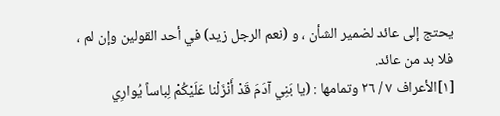يحتج إلى عائد لضمير الشأن ، و (نعم الرجل زيد) في أحد القولين وإن لم ، فلا بد من عائد.
[١]الأعراف ٧ / ٢٦ وتمامها : (يا بَنِي آدَمَ قَدْ أَنْزَلْنا عَلَيْكُمْ لِباساً يُوارِي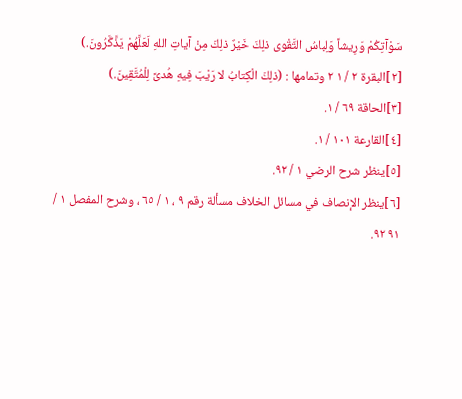سَوْآتِكُمْ وَرِيشاً وَلِباسُ التَّقْوى ذلِكَ خَيْرٌ ذلِكَ مِنْ آياتِ اللهِ لَعَلَّهُمْ يَذَّكَّرُونَ.)
[٢]البقرة ٢ / ١ ٢ وتمامها : (ذلِكَ الْكِتابُ لا رَيْبَ فِيهِ هُدىً لِلْمُتَّقِينَ.)
[٣]الحاقة ٦٩ / ١.
[٤]القارعة ١٠١ / ١.
[٥]ينظر شرح الرضي ١ / ٩٢.
[٦]ينظر الإنصاف في مسائل الخلاف مسألة رقم ٩ ، ١ / ٦٥ ، وشرح المفصل ١ / ٩١ ٩٢.